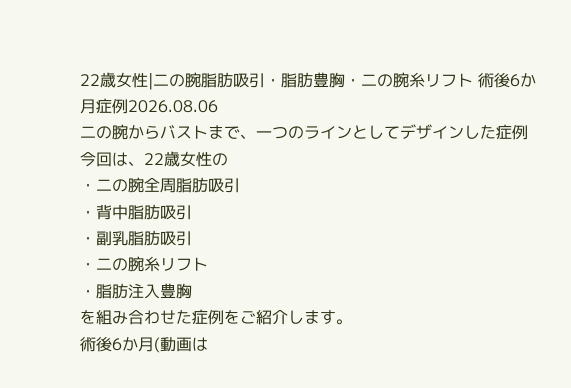22歳女性|二の腕脂肪吸引・脂肪豊胸・二の腕糸リフト 術後6か月症例2026.08.06
二の腕からバストまで、一つのラインとしてデザインした症例
今回は、22歳女性の
・二の腕全周脂肪吸引
・背中脂肪吸引
・副乳脂肪吸引
・二の腕糸リフト
・脂肪注入豊胸
を組み合わせた症例をご紹介します。
術後6か月(動画は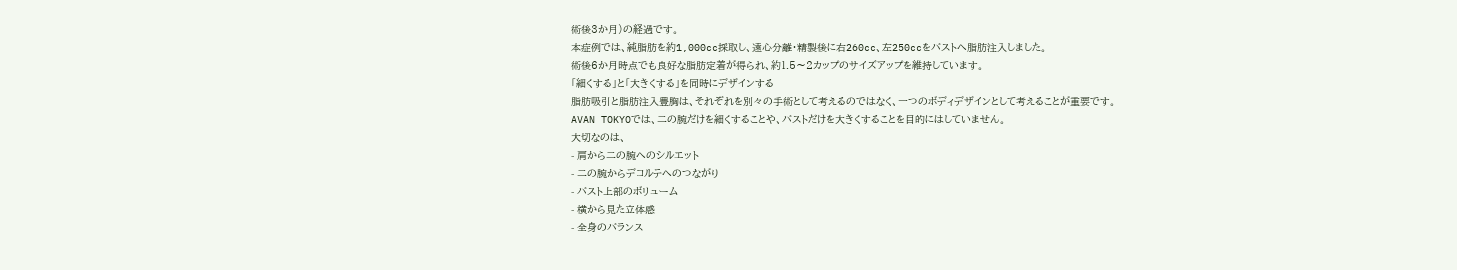術後3か月)の経過です。
本症例では、純脂肪を約1,000cc採取し、遠心分離・精製後に右260cc、左250ccをバストへ脂肪注入しました。
術後6か月時点でも良好な脂肪定着が得られ、約1.5〜2カップのサイズアップを維持しています。
「細くする」と「大きくする」を同時にデザインする
脂肪吸引と脂肪注入豊胸は、それぞれを別々の手術として考えるのではなく、一つのボディデザインとして考えることが重要です。
AVAN TOKYOでは、二の腕だけを細くすることや、バストだけを大きくすることを目的にはしていません。
大切なのは、
- 肩から二の腕へのシルエット
- 二の腕からデコルテへのつながり
- バスト上部のボリューム
- 横から見た立体感
- 全身のバランス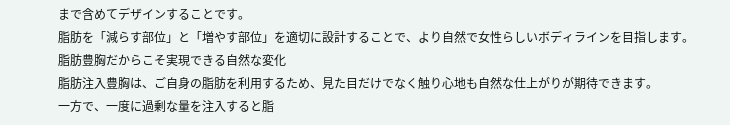まで含めてデザインすることです。
脂肪を「減らす部位」と「増やす部位」を適切に設計することで、より自然で女性らしいボディラインを目指します。
脂肪豊胸だからこそ実現できる自然な変化
脂肪注入豊胸は、ご自身の脂肪を利用するため、見た目だけでなく触り心地も自然な仕上がりが期待できます。
一方で、一度に過剰な量を注入すると脂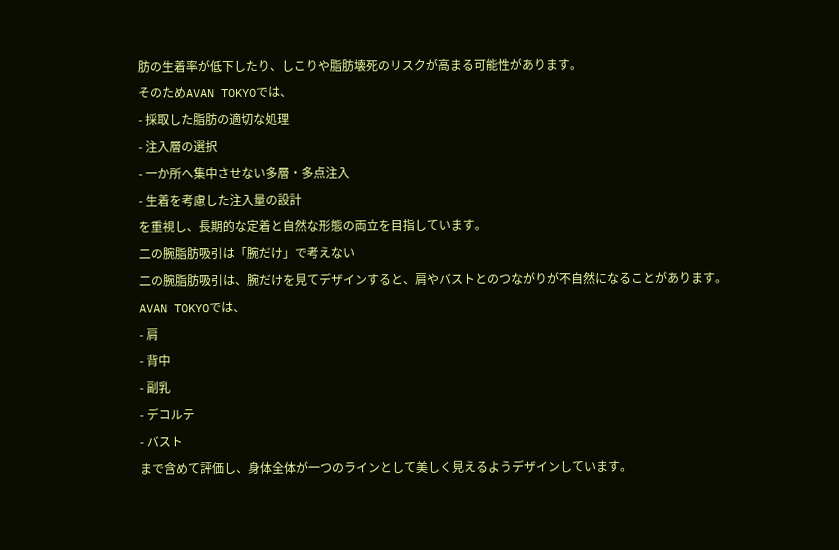肪の生着率が低下したり、しこりや脂肪壊死のリスクが高まる可能性があります。
そのためAVAN TOKYOでは、
- 採取した脂肪の適切な処理
- 注入層の選択
- 一か所へ集中させない多層・多点注入
- 生着を考慮した注入量の設計
を重視し、長期的な定着と自然な形態の両立を目指しています。
二の腕脂肪吸引は「腕だけ」で考えない
二の腕脂肪吸引は、腕だけを見てデザインすると、肩やバストとのつながりが不自然になることがあります。
AVAN TOKYOでは、
- 肩
- 背中
- 副乳
- デコルテ
- バスト
まで含めて評価し、身体全体が一つのラインとして美しく見えるようデザインしています。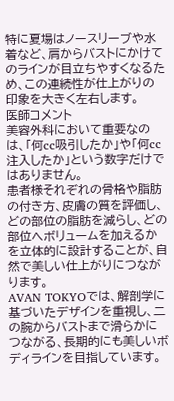特に夏場はノースリーブや水着など、肩からバストにかけてのラインが目立ちやすくなるため、この連続性が仕上がりの印象を大きく左右します。
医師コメント
美容外科において重要なのは、「何cc吸引したか」や「何cc注入したか」という数字だけではありません。
患者様それぞれの骨格や脂肪の付き方、皮膚の質を評価し、どの部位の脂肪を減らし、どの部位へボリュームを加えるかを立体的に設計することが、自然で美しい仕上がりにつながります。
AVAN TOKYOでは、解剖学に基づいたデザインを重視し、二の腕からバストまで滑らかにつながる、長期的にも美しいボディラインを目指しています。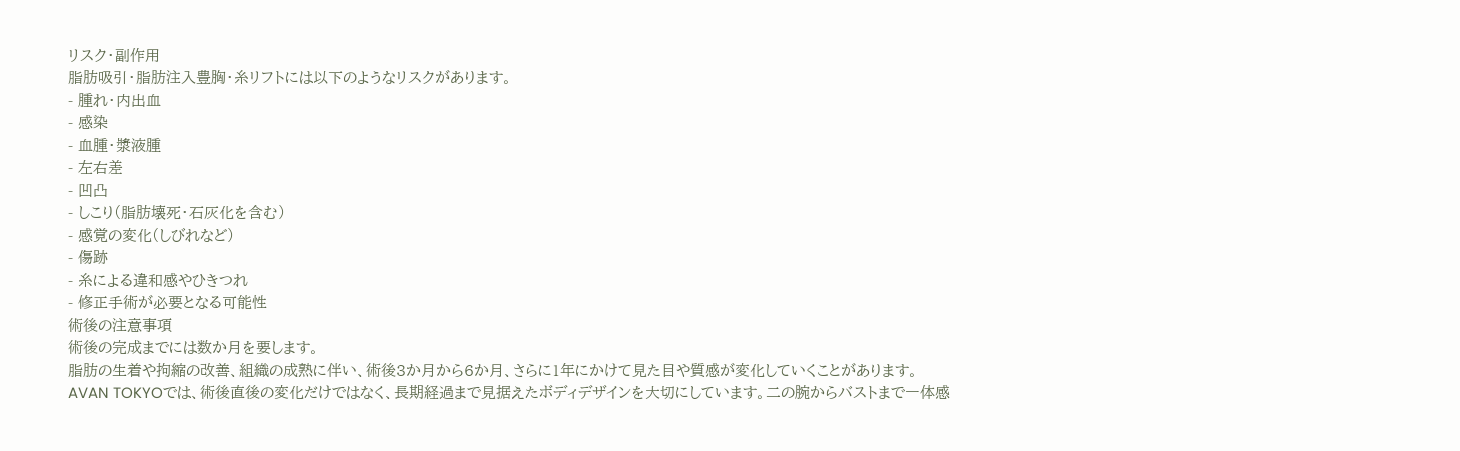リスク・副作用
脂肪吸引・脂肪注入豊胸・糸リフトには以下のようなリスクがあります。
- 腫れ・内出血
- 感染
- 血腫・漿液腫
- 左右差
- 凹凸
- しこり(脂肪壊死・石灰化を含む)
- 感覚の変化(しびれなど)
- 傷跡
- 糸による違和感やひきつれ
- 修正手術が必要となる可能性
術後の注意事項
術後の完成までには数か月を要します。
脂肪の生着や拘縮の改善、組織の成熟に伴い、術後3か月から6か月、さらに1年にかけて見た目や質感が変化していくことがあります。
AVAN TOKYOでは、術後直後の変化だけではなく、長期経過まで見据えたボディデザインを大切にしています。二の腕からバストまで一体感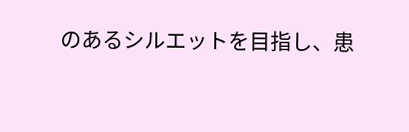のあるシルエットを目指し、患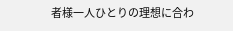者様一人ひとりの理想に合わ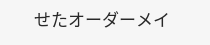せたオーダーメイ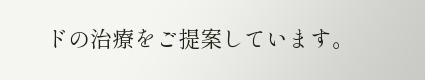ドの治療をご提案しています。